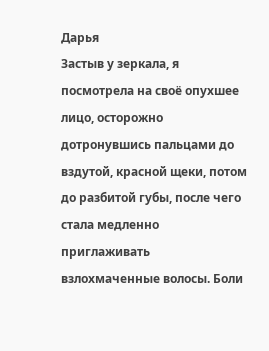Дарья
Застыв у зеркала, я посмотрела на своё опухшее лицо, осторожно дотронувшись пальцами до вздутой, красной щеки, потом до разбитой губы, после чего стала медленно приглаживать взлохмаченные волосы. Боли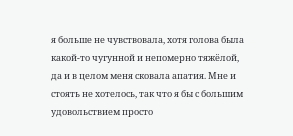я больше не чувствовала, хотя голова была какой-то чугунной и непомерно тяжёлой, да и в целом меня сковала апатия. Мне и стоять не хотелось, так что я бы с большим удовольствием просто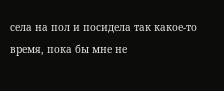села на пол и посидела так какое-то время, пока бы мне не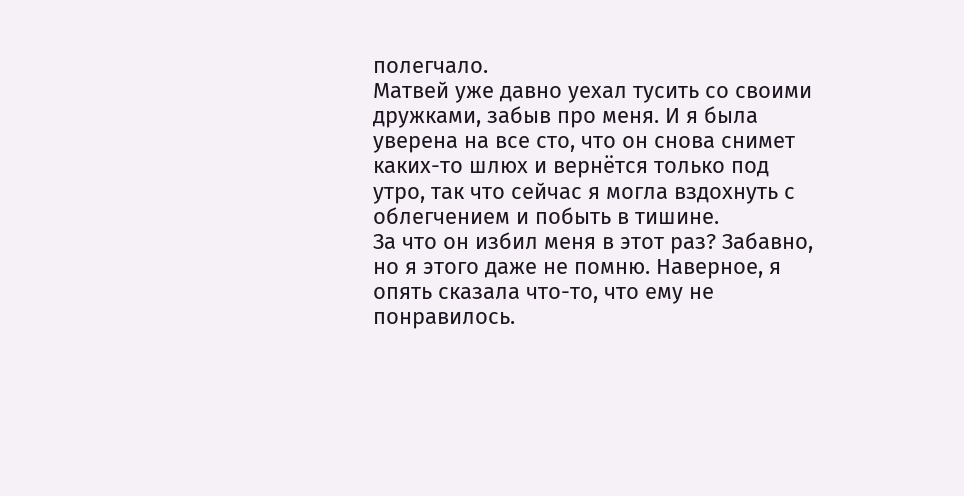полегчало.
Матвей уже давно уехал тусить со своими дружками, забыв про меня. И я была уверена на все сто, что он снова снимет каких-то шлюх и вернётся только под утро, так что сейчас я могла вздохнуть с облегчением и побыть в тишине.
За что он избил меня в этот раз? Забавно, но я этого даже не помню. Наверное, я опять сказала что-то, что ему не понравилось.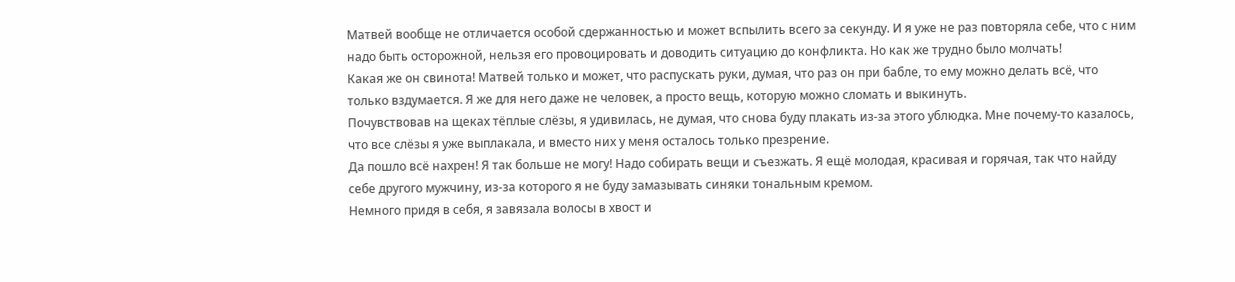Матвей вообще не отличается особой сдержанностью и может вспылить всего за секунду. И я уже не раз повторяла себе, что с ним надо быть осторожной, нельзя его провоцировать и доводить ситуацию до конфликта. Но как же трудно было молчать!
Какая же он свинота! Матвей только и может, что распускать руки, думая, что раз он при бабле, то ему можно делать всё, что только вздумается. Я же для него даже не человек, а просто вещь, которую можно сломать и выкинуть.
Почувствовав на щеках тёплые слёзы, я удивилась, не думая, что снова буду плакать из-за этого ублюдка. Мне почему-то казалось, что все слёзы я уже выплакала, и вместо них у меня осталось только презрение.
Да пошло всё нахрен! Я так больше не могу! Надо собирать вещи и съезжать. Я ещё молодая, красивая и горячая, так что найду себе другого мужчину, из-за которого я не буду замазывать синяки тональным кремом.
Немного придя в себя, я завязала волосы в хвост и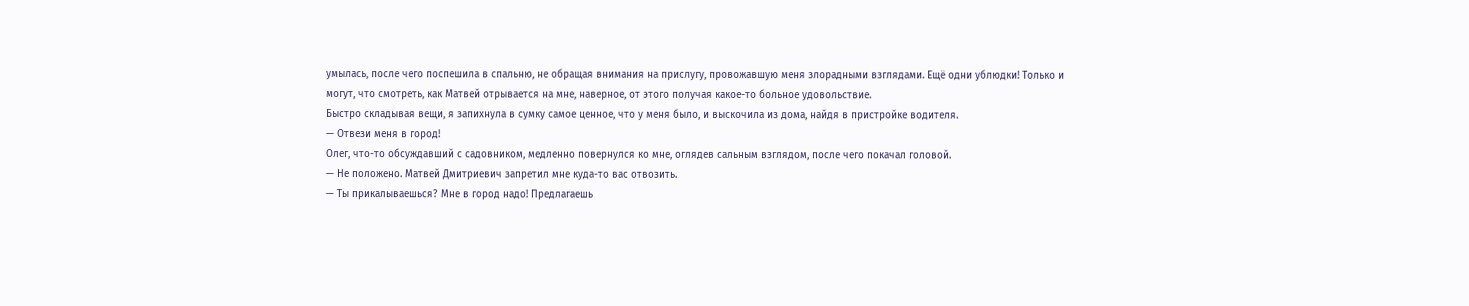умылась, после чего поспешила в спальню, не обращая внимания на прислугу, провожавшую меня злорадными взглядами. Ещё одни ублюдки! Только и могут, что смотреть, как Матвей отрывается на мне, наверное, от этого получая какое-то больное удовольствие.
Быстро складывая вещи, я запихнула в сумку самое ценное, что у меня было, и выскочила из дома, найдя в пристройке водителя.
— Отвези меня в город!
Олег, что-то обсуждавший с садовником, медленно повернулся ко мне, оглядев сальным взглядом, после чего покачал головой.
— Не положено. Матвей Дмитриевич запретил мне куда-то вас отвозить.
— Ты прикалываешься? Мне в город надо! Предлагаешь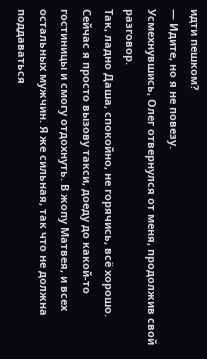идти пешком?
— Идите, но я не повезу.
Усмехнувшись, Олег отвернулся от меня, продолжив свой разговор.
Так, ладно Даша, спокойно, не горячись, всё хорошо. Сейчас я просто вызову такси, доеду до какой-то гостиницы и смогу отдохнуть. В жопу Матвея, и всех остальных мужчин. Я же сильная, так что не должна поддаваться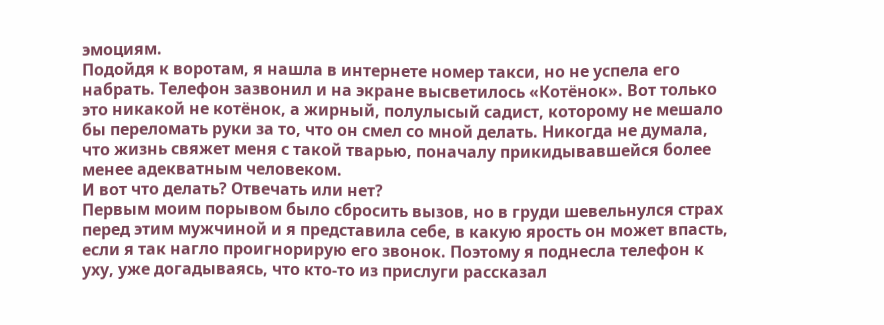эмоциям.
Подойдя к воротам, я нашла в интернете номер такси, но не успела его набрать. Телефон зазвонил и на экране высветилось «Котёнок». Вот только это никакой не котёнок, а жирный, полулысый садист, которому не мешало бы переломать руки за то, что он смел со мной делать. Никогда не думала, что жизнь свяжет меня с такой тварью, поначалу прикидывавшейся более менее адекватным человеком.
И вот что делать? Отвечать или нет?
Первым моим порывом было сбросить вызов, но в груди шевельнулся страх перед этим мужчиной и я представила себе, в какую ярость он может впасть, если я так нагло проигнорирую его звонок. Поэтому я поднесла телефон к уху, уже догадываясь, что кто-то из прислуги рассказал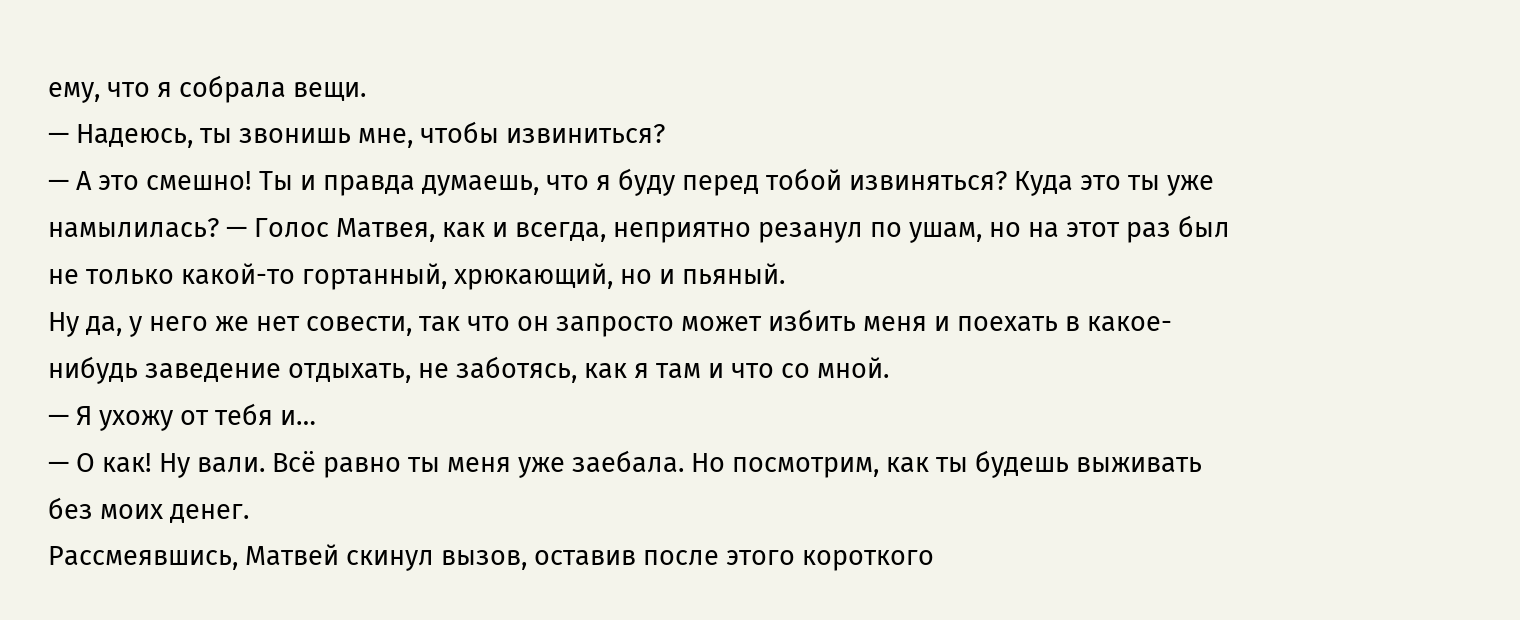ему, что я собрала вещи.
— Надеюсь, ты звонишь мне, чтобы извиниться?
— А это смешно! Ты и правда думаешь, что я буду перед тобой извиняться? Куда это ты уже намылилась? — Голос Матвея, как и всегда, неприятно резанул по ушам, но на этот раз был не только какой-то гортанный, хрюкающий, но и пьяный.
Ну да, у него же нет совести, так что он запросто может избить меня и поехать в какое-нибудь заведение отдыхать, не заботясь, как я там и что со мной.
— Я ухожу от тебя и…
— О как! Ну вали. Всё равно ты меня уже заебала. Но посмотрим, как ты будешь выживать без моих денег.
Рассмеявшись, Матвей скинул вызов, оставив после этого короткого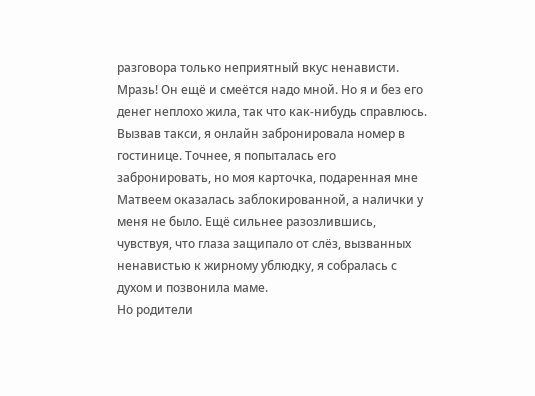разговора только неприятный вкус ненависти. Мразь! Он ещё и смеётся надо мной. Но я и без его денег неплохо жила, так что как-нибудь справлюсь.
Вызвав такси, я онлайн забронировала номер в гостинице. Точнее, я попыталась его забронировать, но моя карточка, подаренная мне Матвеем оказалась заблокированной, а налички у меня не было. Ещё сильнее разозлившись, чувствуя, что глаза защипало от слёз, вызванных ненавистью к жирному ублюдку, я собралась с духом и позвонила маме.
Но родители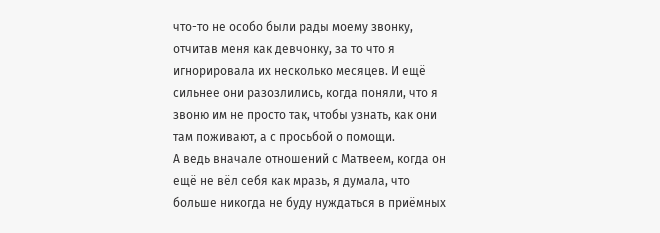что-то не особо были рады моему звонку, отчитав меня как девчонку, за то что я игнорировала их несколько месяцев. И ещё сильнее они разозлились, когда поняли, что я звоню им не просто так, чтобы узнать, как они там поживают, а с просьбой о помощи.
А ведь вначале отношений с Матвеем, когда он ещё не вёл себя как мразь, я думала, что больше никогда не буду нуждаться в приёмных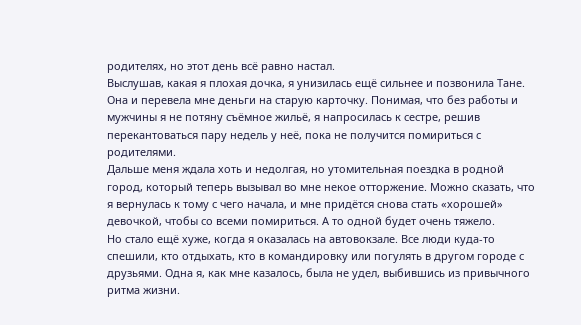родителях, но этот день всё равно настал.
Выслушав, какая я плохая дочка, я унизилась ещё сильнее и позвонила Тане. Она и перевела мне деньги на старую карточку. Понимая, что без работы и мужчины я не потяну съёмное жильё, я напросилась к сестре, решив перекантоваться пару недель у неё, пока не получится помириться с родителями.
Дальше меня ждала хоть и недолгая, но утомительная поездка в родной город, который теперь вызывал во мне некое отторжение. Можно сказать, что я вернулась к тому с чего начала, и мне придётся снова стать «хорошей» девочкой, чтобы со всеми помириться. А то одной будет очень тяжело.
Но стало ещё хуже, когда я оказалась на автовокзале. Все люди куда-то спешили, кто отдыхать, кто в командировку или погулять в другом городе с друзьями. Одна я, как мне казалось, была не удел, выбившись из привычного ритма жизни.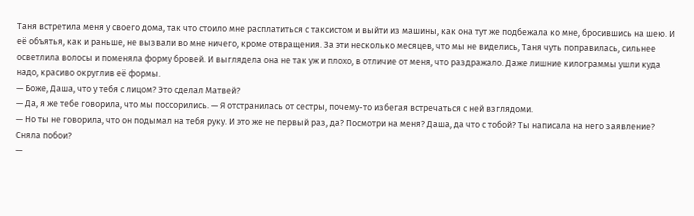Таня встретила меня у своего дома, так что стоило мне расплатиться с таксистом и выйти из машины, как она тут же подбежала ко мне, бросившись на шею. И её объятья, как и раньше, не вызвали во мне ничего, кроме отвращения. За эти несколько месяцев, что мы не виделись, Таня чуть поправилась, сильнее осветлила волосы и поменяла форму бровей. И выглядела она не так уж и плохо, в отличие от меня, что раздражало. Даже лишние килограммы ушли куда надо, красиво округлив её формы.
— Боже, Даша, что у тебя с лицом? Это сделал Матвей?
— Да, я же тебе говорила, что мы поссорились. — Я отстранилась от сестры, почему-то избегая встречаться с ней взглядоми.
— Но ты не говорила, что он подымал на тебя руку. И это же не первый раз, да? Посмотри на меня? Даша, да что с тобой? Ты написала на него заявление? Сняла побои?
—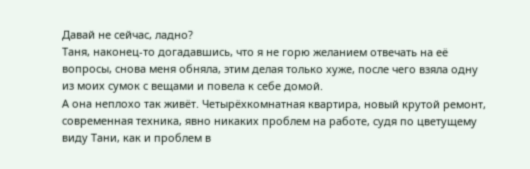Давай не сейчас, ладно?
Таня, наконец-то догадавшись, что я не горю желанием отвечать на её вопросы, снова меня обняла, этим делая только хуже, после чего взяла одну из моих сумок с вещами и повела к себе домой.
А она неплохо так живёт. Четырёхкомнатная квартира, новый крутой ремонт, современная техника, явно никаких проблем на работе, судя по цветущему виду Тани, как и проблем в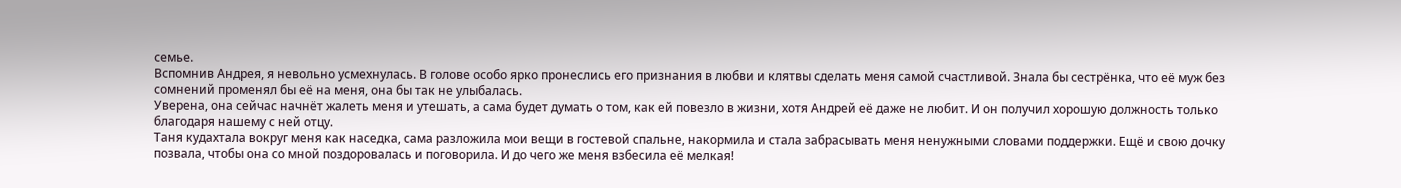семье.
Вспомнив Андрея, я невольно усмехнулась. В голове особо ярко пронеслись его признания в любви и клятвы сделать меня самой счастливой. Знала бы сестрёнка, что её муж без сомнений променял бы её на меня, она бы так не улыбалась.
Уверена, она сейчас начнёт жалеть меня и утешать, а сама будет думать о том, как ей повезло в жизни, хотя Андрей её даже не любит. И он получил хорошую должность только благодаря нашему с ней отцу.
Таня кудахтала вокруг меня как наседка, сама разложила мои вещи в гостевой спальне, накормила и стала забрасывать меня ненужными словами поддержки. Ещё и свою дочку позвала, чтобы она со мной поздоровалась и поговорила. И до чего же меня взбесила её мелкая!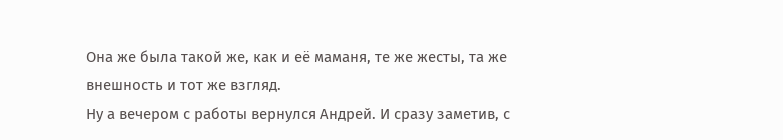Она же была такой же, как и её маманя, те же жесты, та же внешность и тот же взгляд.
Ну а вечером с работы вернулся Андрей. И сразу заметив, с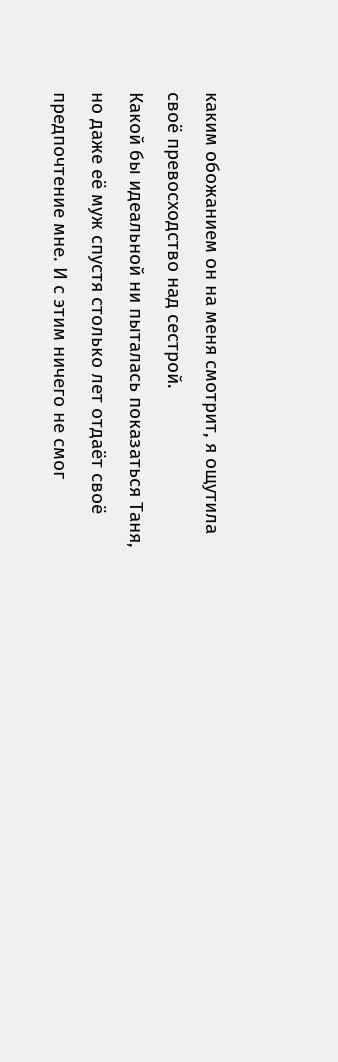каким обожанием он на меня смотрит, я ощутила своё превосходство над сестрой.
Какой бы идеальной ни пыталась показаться Таня, но даже её муж спустя столько лет отдаёт своё предпочтение мне. И с этим ничего не смог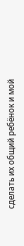сделать их общий ребёнок и мой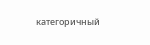категоричный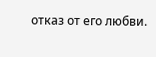отказ от его любви.